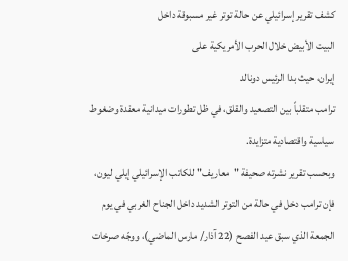كشف تقرير إسرائيلي عن حالة توتر غير مسبوقة داخل
البيت الأبيض خلال الحرب الأمريكية على
إيران، حيث بدا الرئيس دونالد
ترامب متقلباً بين التصعيد والقلق، في ظل تطورات ميدانية معقدة وضغوط سياسية واقتصادية متزايدة.
وبحسب تقرير نشرته صحيفة "معاريف" للكاتب الإسرائيلي إيلي ليون، فإن ترامب دخل في حالة من التوتر الشديد داخل الجناح الغربي في يوم الجمعة الذي سبق عيد الفصح (22 آذار/ مارس الماضي)، ووجّه صرخات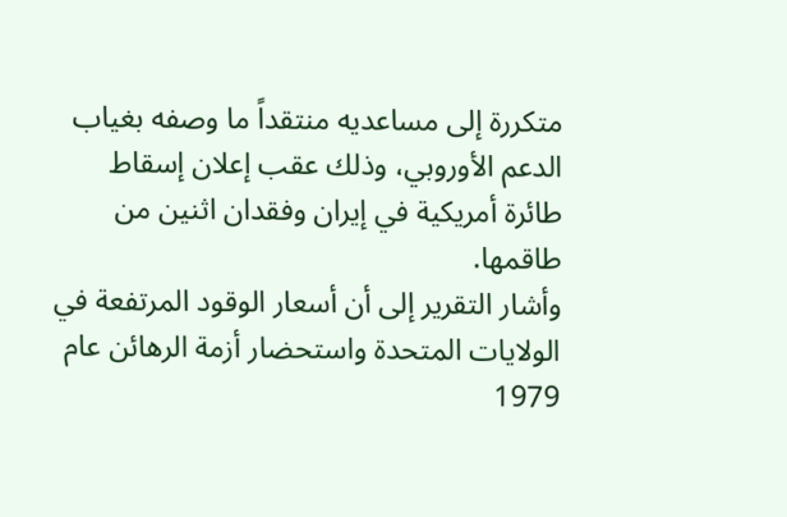متكررة إلى مساعديه منتقداً ما وصفه بغياب الدعم الأوروبي، وذلك عقب إعلان إسقاط طائرة أمريكية في إيران وفقدان اثنين من طاقمها.
وأشار التقرير إلى أن أسعار الوقود المرتفعة في
الولايات المتحدة واستحضار أزمة الرهائن عام 1979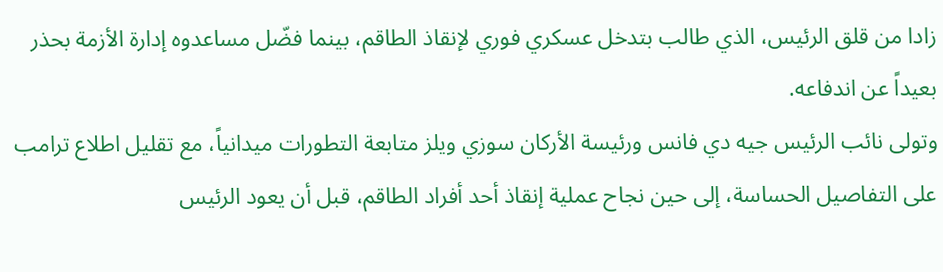زادا من قلق الرئيس، الذي طالب بتدخل عسكري فوري لإنقاذ الطاقم، بينما فضّل مساعدوه إدارة الأزمة بحذر بعيداً عن اندفاعه.
وتولى نائب الرئيس جيه دي فانس ورئيسة الأركان سوزي ويلز متابعة التطورات ميدانياً، مع تقليل اطلاع ترامب على التفاصيل الحساسة، إلى حين نجاح عملية إنقاذ أحد أفراد الطاقم، قبل أن يعود الرئيس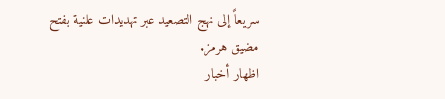سريعاً إلى نهج التصعيد عبر تهديدات علنية بفتح مضيق هرمز.
اظهار أخبار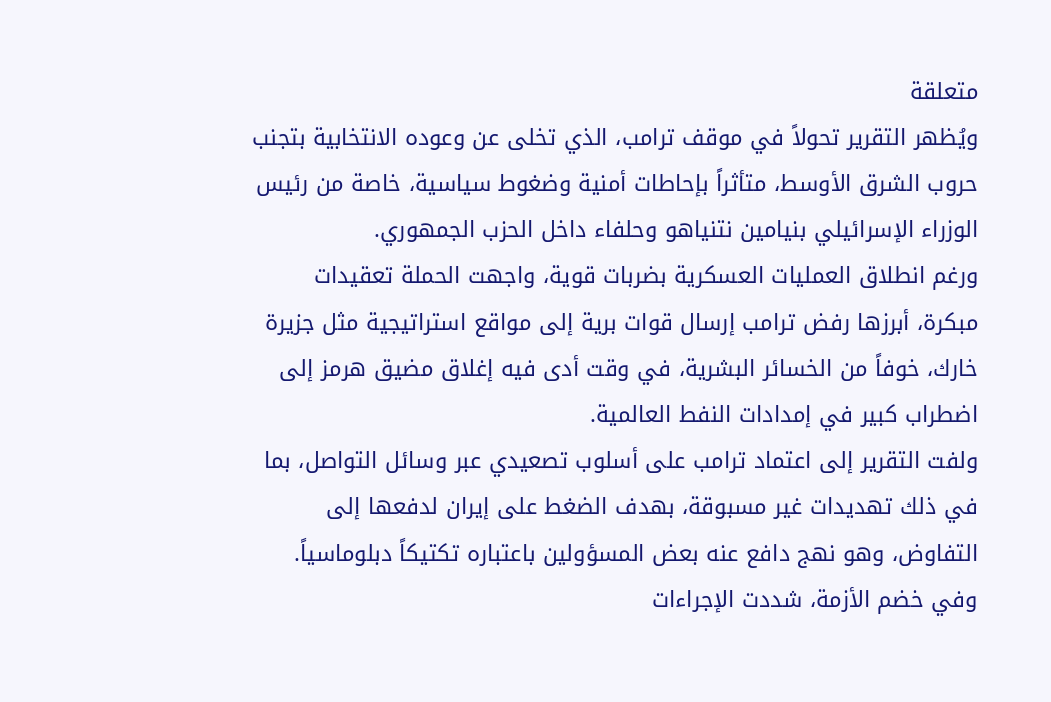متعلقة
ويُظهر التقرير تحولاً في موقف ترامب، الذي تخلى عن وعوده الانتخابية بتجنب حروب الشرق الأوسط، متأثراً بإحاطات أمنية وضغوط سياسية، خاصة من رئيس الوزراء الإسرائيلي بنيامين نتنياهو وحلفاء داخل الحزب الجمهوري.
ورغم انطلاق العمليات العسكرية بضربات قوية، واجهت الحملة تعقيدات مبكرة، أبرزها رفض ترامب إرسال قوات برية إلى مواقع استراتيجية مثل جزيرة خارك، خوفاً من الخسائر البشرية، في وقت أدى فيه إغلاق مضيق هرمز إلى اضطراب كبير في إمدادات النفط العالمية.
ولفت التقرير إلى اعتماد ترامب على أسلوب تصعيدي عبر وسائل التواصل، بما في ذلك تهديدات غير مسبوقة، بهدف الضغط على إيران لدفعها إلى التفاوض، وهو نهج دافع عنه بعض المسؤولين باعتباره تكتيكاً دبلوماسياً.
وفي خضم الأزمة، شددت الإجراءات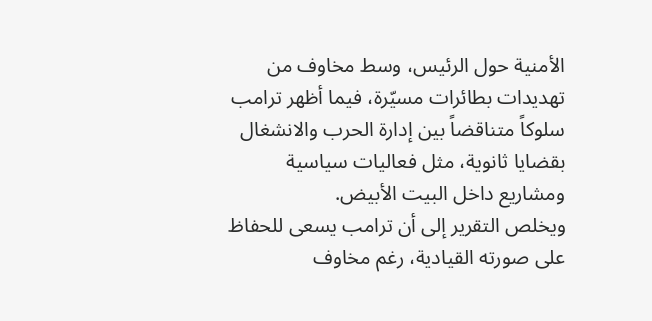الأمنية حول الرئيس، وسط مخاوف من تهديدات بطائرات مسيّرة، فيما أظهر ترامب سلوكاً متناقضاً بين إدارة الحرب والانشغال بقضايا ثانوية، مثل فعاليات سياسية ومشاريع داخل البيت الأبيض.
ويخلص التقرير إلى أن ترامب يسعى للحفاظ على صورته القيادية، رغم مخاوف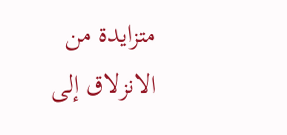متزايدة من الانزلاق إلى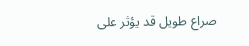صراع طويل قد يؤثر على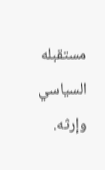مستقبله السياسي وإرثه.